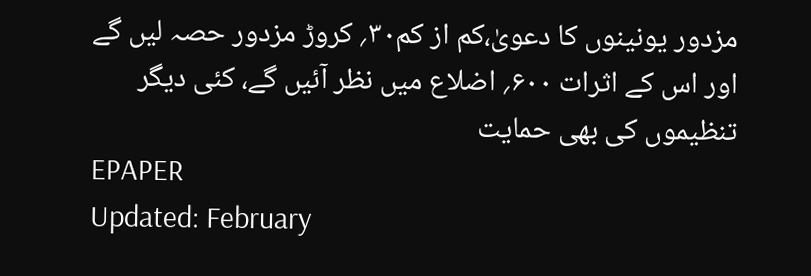مزدور یونینوں کا دعویٰ،کم از کم۳۰؍ کروڑ مزدور حصہ لیں گے اور اس کے اثرات ۶۰۰؍ اضلاع میں نظر آئیں گے، کئی دیگر تنظیموں کی بھی حمایت
EPAPER
Updated: February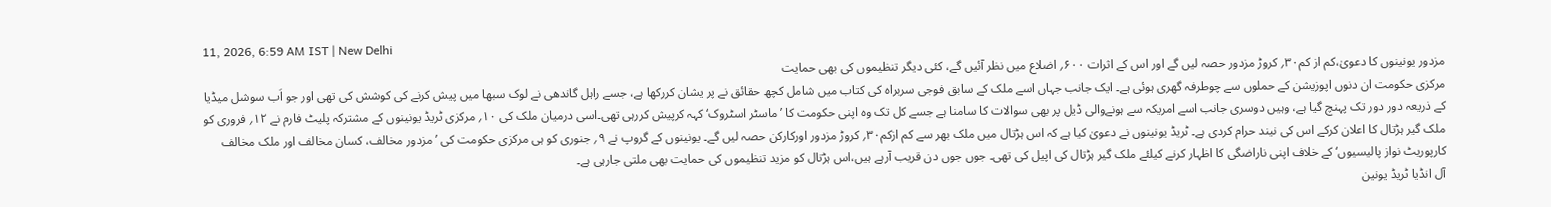11, 2026, 6:59 AM IST | New Delhi
مزدور یونینوں کا دعویٰ،کم از کم۳۰؍ کروڑ مزدور حصہ لیں گے اور اس کے اثرات ۶۰۰؍ اضلاع میں نظر آئیں گے، کئی دیگر تنظیموں کی بھی حمایت
مرکزی حکومت ان دنوں اپوزیشن کے حملوں سے چوطرفہ گھری ہوئی ہے۔ ایک جانب جہاں اسے ملک کے سابق فوجی سربراہ کی کتاب میں شامل کچھ حقائق نے پر یشان کررکھا ہے، جسے راہل گاندھی نے لوک سبھا میں پیش کرنے کی کوشش کی تھی اور جو اَب سوشل میڈیا کے ذریعہ دور دور تک پہنچ گیا ہے، وہیں دوسری جانب اسے امریکہ سے ہونےوالی ڈیل پر بھی سوالات کا سامنا ہے جسے کل تک وہ اپنی حکومت کا ’ماسٹر اسٹروک‘ کہہ کرپیش کررہی تھی۔اسی درمیان ملک کی ۱۰؍ مرکزی ٹریڈ یونینوں کے مشترکہ پلیٹ فارم نے ۱۲؍ فروری کو ملک گیر ہڑتال کا اعلان کرکے اس کی نیند حرام کردی ہے۔ ٹریڈ یونینوں نے دعویٰ کیا ہے کہ اس ہڑتال میں ملک بھر سے کم ازکم۳۰؍ کروڑ مزدور اورکارکن حصہ لیں گے۔ یونینوں کے گروپ نے ۹؍ جنوری کو ہی مرکزی حکومت کی ’مزدور مخالف، کسان مخالف اور ملک مخالف کارپوریٹ نواز پالیسیوں‘ کے خلاف اپنی ناراضگی کا اظہار کرنے کیلئے ملک گیر ہڑتال کی اپیل کی تھی۔ جوں جوں دن قریب آرہے ہیں،اس ہڑتال کو مزید تنظیموں کی حمایت بھی ملتی جارہی ہے۔
آل انڈیا ٹریڈ یونین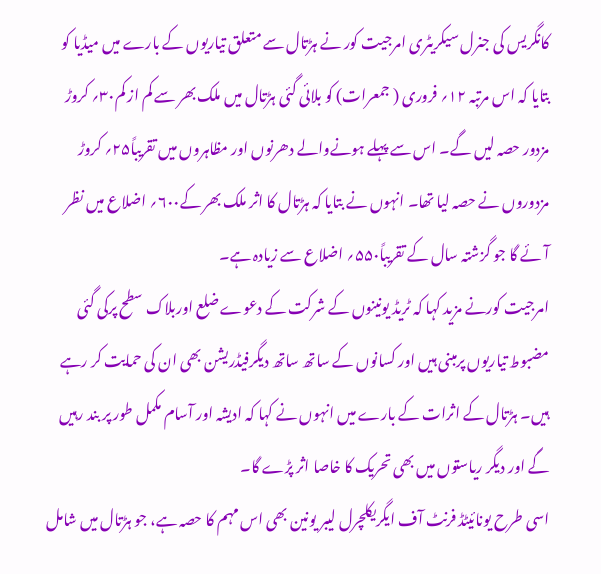کانگریس کی جنرل سیکریٹری امرجیت کور نے ہڑتال سے متعلق تیاریوں کے بارے میں میڈیا کو بتایا کہ اس مرتبہ ۱۲؍ فروری ( جمعرات) کو بلائی گئی ہڑتال میں ملک بھر سے کم از کم۳۰؍ کروڑ مزدور حصہ لیں گے۔ اس سے پہلے ہونےوالے دھرنوں اور مظاہروں میں تقریباً۲۵؍ کروڑ مزدوروں نے حصہ لیا تھا۔ انہوں نے بتایا کہ ہڑتال کا اثر ملک بھر کے۶۰۰؍ اضلاع میں نظر آئے گا جو گزشتہ سال کے تقریباً۵۵۰؍ اضلاع سے زیادہ ہے۔
امرجیت کورنے مزید کہا کہ ٹریڈ یونینوں کے شرکت کے دعوے ضلع اوربلاک سطح پرکی گئی مضبوط تیاریوں پرمبنی ہیں اور کسانوں کے ساتھ ساتھ دیگرفیڈریشن بھی ان کی حمایت کر رہے ہیں۔ ہڑتال کے اثرات کے بارے میں انہوں نے کہا کہ ادیشہ اور آسام مکمل طور پر بند رہیں گے اور دیگر ریاستوں میں بھی تحریک کا خاصا اثر پڑے گا۔
اسی طرح یونائیٹڈ فرنٹ آف ایگریکلچرل لیبر یونین بھی اس مہم کا حصہ ہے، جو ہڑتال میں شامل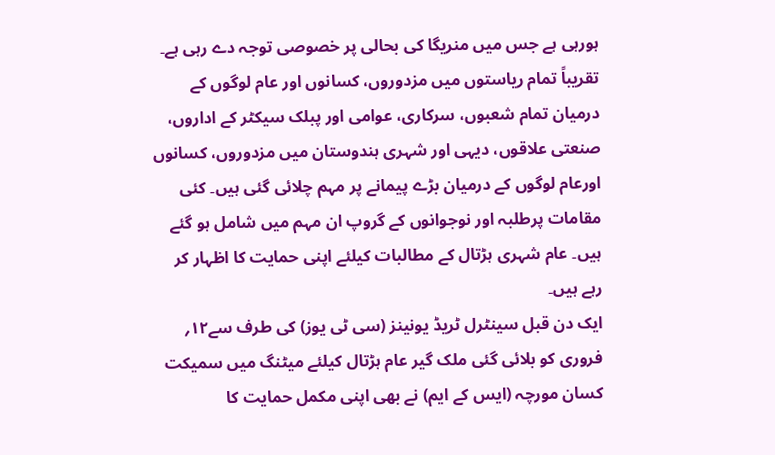ہورہی ہے جس میں منریگا کی بحالی پر خصوصی توجہ دے رہی ہے۔ تقریباً تمام ریاستوں میں مزدوروں، کسانوں اور عام لوگوں کے درمیان تمام شعبوں، سرکاری، عوامی اور پبلک سیکٹر کے اداروں، صنعتی علاقوں، دیہی اور شہری ہندوستان میں مزدوروں، کسانوں اورعام لوگوں کے درمیان بڑے پیمانے پر مہم چلائی گئی ہیں۔ کئی مقامات پرطلبہ اور نوجوانوں کے گروپ ان مہم میں شامل ہو گئے ہیں۔ عام شہری ہڑتال کے مطالبات کیلئے اپنی حمایت کا اظہار کر رہے ہیں۔
ایک دن قبل سینٹرل ٹریڈ یونینز (سی ٹی یوز) کی طرف سے۱۲؍ فروری کو بلائی گئی ملک گیر عام ہڑتال کیلئے میٹنگ میں سمیکت کسان مورچہ (ایس کے ایم) نے بھی اپنی مکمل حمایت کا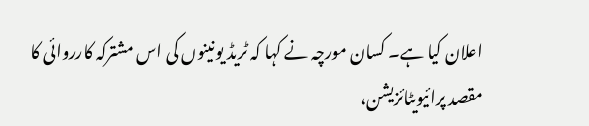اعلان کیا ہے۔ کسان مورچہ نے کہا کہ ٹریڈ یونینوں کی اس مشترکہ کارروائی کا مقصد پرائیویٹائزیشن،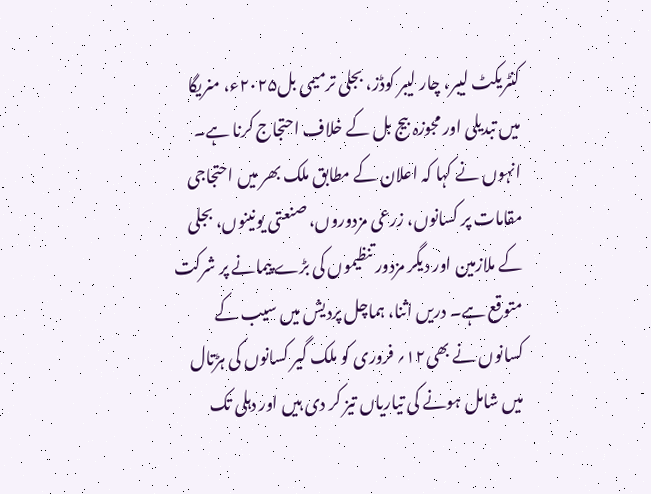کنٹریکٹ لیبر، چار لیبر کوڈز، بجلی ترمیمی بل۲۰۲۵ء، منریگا میں تبدیلی اور مجوزہ بیج بل کے خلاف احتجاج کرنا ہے۔ انہوں نے کہا کہ اعلان کے مطابق ملک بھر میں احتجاجی مقامات پر کسانوں، زرعی مزدوروں، صنعتی یونینوں، بجلی کے ملازمین اور دیگر مزدور تنظیموں کی بڑے پیمانے پر شرکت متوقع ہے۔ دریں اثنا، ہماچل پردیش میں سیب کے کسانوں نے بھی۱۲؍ فروری کو ملک گیر کسانوں کی ہڑتال میں شامل ہونے کی تیاریاں تیز کر دی ہیں اور دہلی تک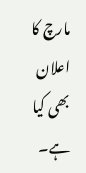مارچ کا اعلان بھی کیا ہے۔